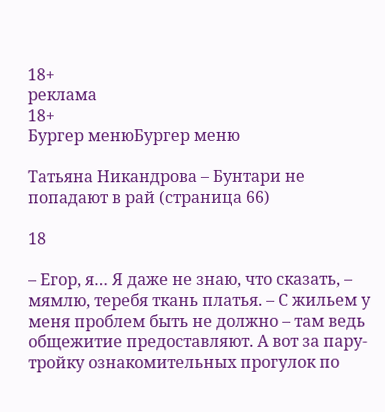18+
реклама
18+
Бургер менюБургер меню

Татьяна Никандрова – Бунтари не попадают в рай (страница 66)

18

– Егор, я… Я даже не знаю, что сказать, – мямлю, теребя ткань платья. – С жильем у меня проблем быть не должно – там ведь общежитие предоставляют. А вот за пару-тройку ознакомительных прогулок по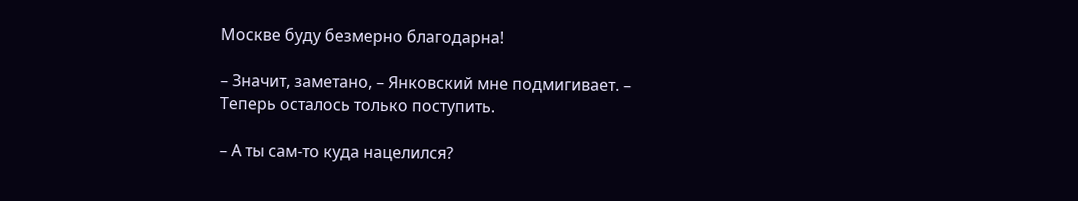Москве буду безмерно благодарна!

– Значит, заметано, – Янковский мне подмигивает. – Теперь осталось только поступить.

– А ты сам-то куда нацелился?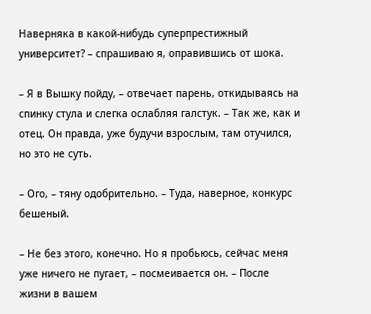Наверняка в какой-нибудь суперпрестижный университет? – спрашиваю я, оправившись от шока.

– Я в Вышку пойду, – отвечает парень, откидываясь на спинку стула и слегка ослабляя галстук. – Так же, как и отец. Он правда, уже будучи взрослым, там отучился, но это не суть.

– Ого, – тяну одобрительно. – Туда, наверное, конкурс бешеный.

– Не без этого, конечно. Но я пробьюсь, сейчас меня уже ничего не пугает, – посмеивается он. – После жизни в вашем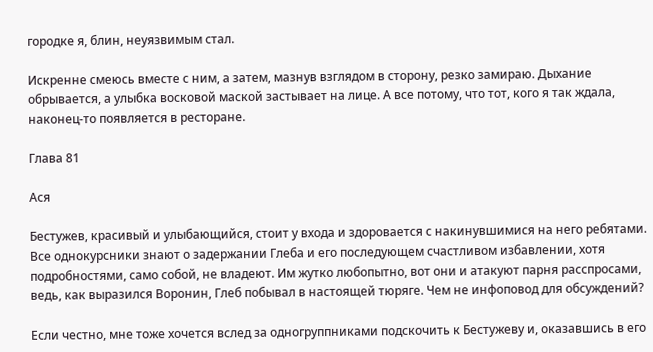городке я, блин, неуязвимым стал.

Искренне смеюсь вместе с ним, а затем, мазнув взглядом в сторону, резко замираю. Дыхание обрывается, а улыбка восковой маской застывает на лице. А все потому, что тот, кого я так ждала, наконец-то появляется в ресторане.

Глава 81

Ася

Бестужев, красивый и улыбающийся, стоит у входа и здоровается с накинувшимися на него ребятами. Все однокурсники знают о задержании Глеба и его последующем счастливом избавлении, хотя подробностями, само собой, не владеют. Им жутко любопытно, вот они и атакуют парня расспросами, ведь, как выразился Воронин, Глеб побывал в настоящей тюряге. Чем не инфоповод для обсуждений?

Если честно, мне тоже хочется вслед за одногруппниками подскочить к Бестужеву и, оказавшись в его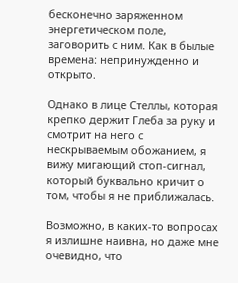бесконечно заряженном энергетическом поле, заговорить с ним. Как в былые времена: непринужденно и открыто.

Однако в лице Стеллы, которая крепко держит Глеба за руку и смотрит на него с нескрываемым обожанием, я вижу мигающий стоп-сигнал, который буквально кричит о том, чтобы я не приближалась.

Возможно, в каких-то вопросах я излишне наивна, но даже мне очевидно, что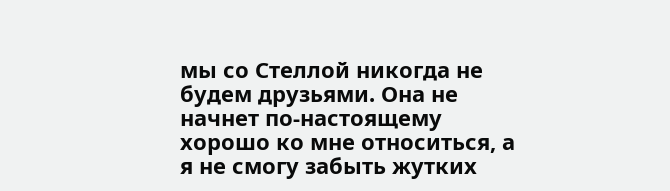мы со Стеллой никогда не будем друзьями. Она не начнет по-настоящему хорошо ко мне относиться, а я не смогу забыть жутких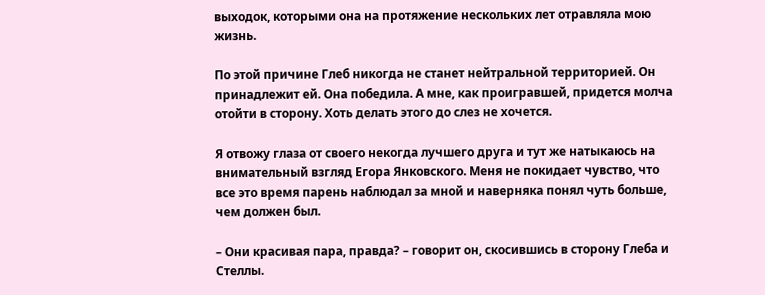выходок, которыми она на протяжение нескольких лет отравляла мою жизнь.

По этой причине Глеб никогда не станет нейтральной территорией. Он принадлежит ей. Она победила. А мне, как проигравшей, придется молча отойти в сторону. Хоть делать этого до слез не хочется.

Я отвожу глаза от своего некогда лучшего друга и тут же натыкаюсь на внимательный взгляд Егора Янковского. Меня не покидает чувство, что все это время парень наблюдал за мной и наверняка понял чуть больше, чем должен был.

– Они красивая пара, правда? – говорит он, скосившись в сторону Глеба и Стеллы.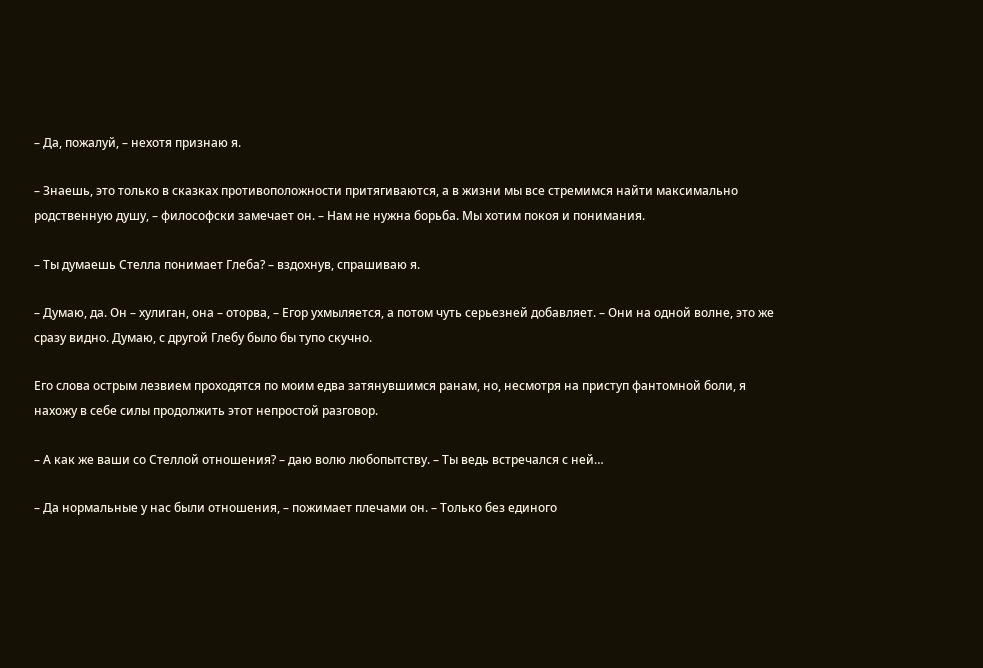– Да, пожалуй, – нехотя признаю я.

– Знаешь, это только в сказках противоположности притягиваются, а в жизни мы все стремимся найти максимально родственную душу, – философски замечает он. – Нам не нужна борьба. Мы хотим покоя и понимания.

– Ты думаешь Стелла понимает Глеба? – вздохнув, спрашиваю я.

– Думаю, да. Он – хулиган, она – оторва, – Егор ухмыляется, а потом чуть серьезней добавляет. – Они на одной волне, это же сразу видно. Думаю, с другой Глебу было бы тупо скучно.

Его слова острым лезвием проходятся по моим едва затянувшимся ранам, но, несмотря на приступ фантомной боли, я нахожу в себе силы продолжить этот непростой разговор.

– А как же ваши со Стеллой отношения? – даю волю любопытству. – Ты ведь встречался с ней…

– Да нормальные у нас были отношения, – пожимает плечами он. – Только без единого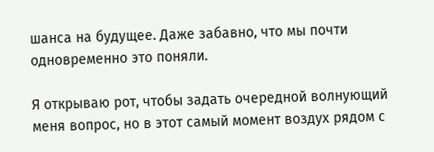шанса на будущее. Даже забавно, что мы почти одновременно это поняли.

Я открываю рот, чтобы задать очередной волнующий меня вопрос, но в этот самый момент воздух рядом с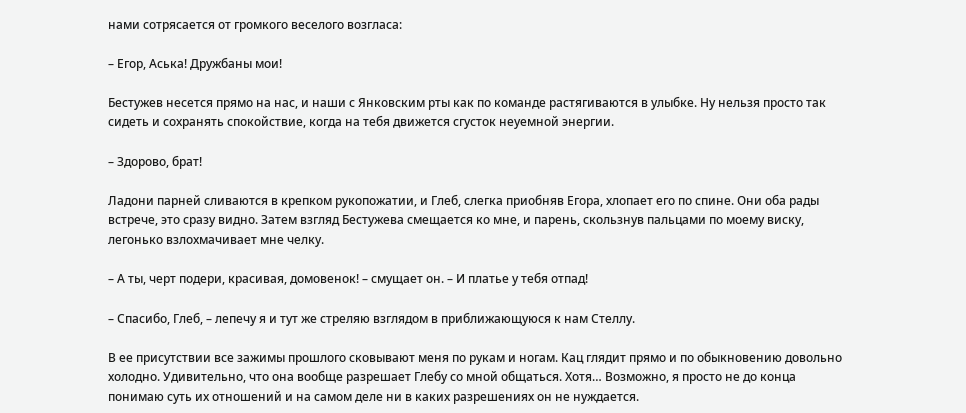нами сотрясается от громкого веселого возгласа:

– Егор, Аська! Дружбаны мои!

Бестужев несется прямо на нас, и наши с Янковским рты как по команде растягиваются в улыбке. Ну нельзя просто так сидеть и сохранять спокойствие, когда на тебя движется сгусток неуемной энергии.

– Здорово, брат!

Ладони парней сливаются в крепком рукопожатии, и Глеб, слегка приобняв Егора, хлопает его по спине. Они оба рады встрече, это сразу видно. Затем взгляд Бестужева смещается ко мне, и парень, скользнув пальцами по моему виску, легонько взлохмачивает мне челку.

– А ты, черт подери, красивая, домовенок! – смущает он. – И платье у тебя отпад!

– Спасибо, Глеб, – лепечу я и тут же стреляю взглядом в приближающуюся к нам Стеллу.

В ее присутствии все зажимы прошлого сковывают меня по рукам и ногам. Кац глядит прямо и по обыкновению довольно холодно. Удивительно, что она вообще разрешает Глебу со мной общаться. Хотя… Возможно, я просто не до конца понимаю суть их отношений и на самом деле ни в каких разрешениях он не нуждается.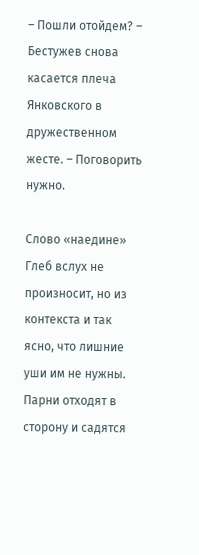– Пошли отойдем? – Бестужев снова касается плеча Янковского в дружественном жесте. – Поговорить нужно.

Слово «наедине» Глеб вслух не произносит, но из контекста и так ясно, что лишние уши им не нужны. Парни отходят в сторону и садятся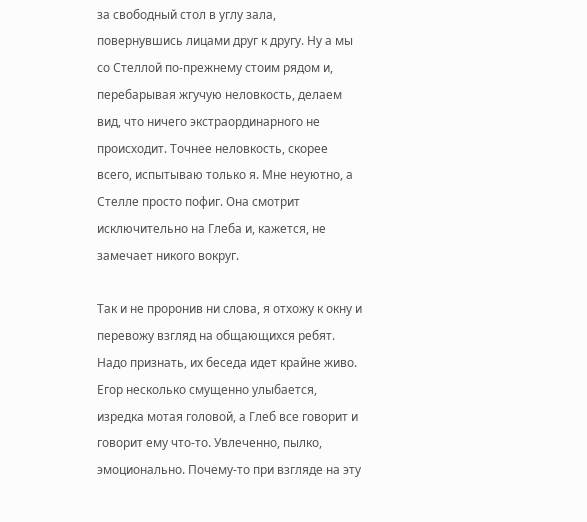за свободный стол в углу зала, повернувшись лицами друг к другу. Ну а мы со Стеллой по-прежнему стоим рядом и, перебарывая жгучую неловкость, делаем вид, что ничего экстраординарного не происходит. Точнее неловкость, скорее всего, испытываю только я. Мне неуютно, а Стелле просто пофиг. Она смотрит исключительно на Глеба и, кажется, не замечает никого вокруг.

Так и не проронив ни слова, я отхожу к окну и перевожу взгляд на общающихся ребят. Надо признать, их беседа идет крайне живо. Егор несколько смущенно улыбается, изредка мотая головой, а Глеб все говорит и говорит ему что-то. Увлеченно, пылко, эмоционально. Почему-то при взгляде на эту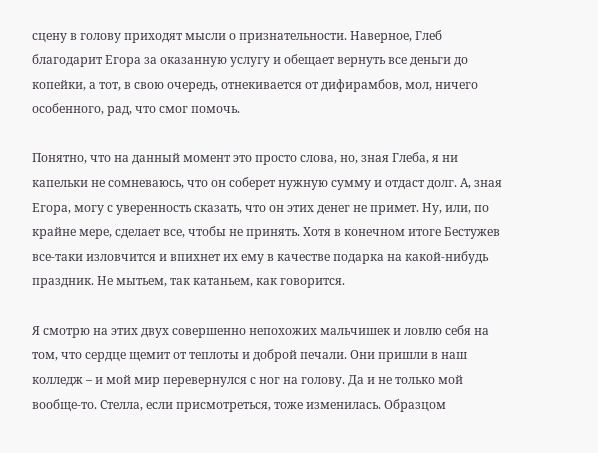сцену в голову приходят мысли о признательности. Наверное, Глеб благодарит Егора за оказанную услугу и обещает вернуть все деньги до копейки, а тот, в свою очередь, отнекивается от дифирамбов, мол, ничего особенного, рад, что смог помочь.

Понятно, что на данный момент это просто слова, но, зная Глеба, я ни капельки не сомневаюсь, что он соберет нужную сумму и отдаст долг. А, зная Егора, могу с уверенность сказать, что он этих денег не примет. Ну, или, по крайне мере, сделает все, чтобы не принять. Хотя в конечном итоге Бестужев все-таки изловчится и впихнет их ему в качестве подарка на какой-нибудь праздник. Не мытьем, так катаньем, как говорится.

Я смотрю на этих двух совершенно непохожих мальчишек и ловлю себя на том, что сердце щемит от теплоты и доброй печали. Они пришли в наш колледж – и мой мир перевернулся с ног на голову. Да и не только мой вообще-то. Стелла, если присмотреться, тоже изменилась. Образцом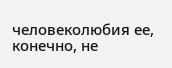человеколюбия ее, конечно, не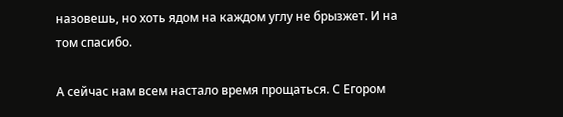назовешь, но хоть ядом на каждом углу не брызжет. И на том спасибо.

А сейчас нам всем настало время прощаться. С Егором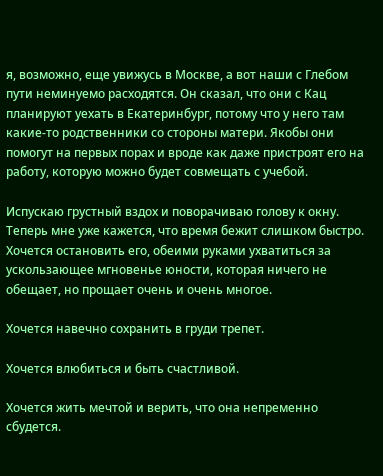я, возможно, еще увижусь в Москве, а вот наши с Глебом пути неминуемо расходятся. Он сказал, что они с Кац планируют уехать в Екатеринбург, потому что у него там какие-то родственники со стороны матери. Якобы они помогут на первых порах и вроде как даже пристроят его на работу, которую можно будет совмещать с учебой.

Испускаю грустный вздох и поворачиваю голову к окну. Теперь мне уже кажется, что время бежит слишком быстро. Хочется остановить его, обеими руками ухватиться за ускользающее мгновенье юности, которая ничего не обещает, но прощает очень и очень многое.

Хочется навечно сохранить в груди трепет.

Хочется влюбиться и быть счастливой.

Хочется жить мечтой и верить, что она непременно сбудется.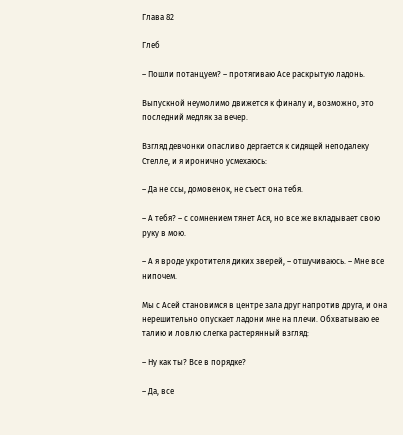Глава 82

Глеб

– Пошли потанцуем? – протягиваю Асе раскрытую ладонь.

Выпускной неумолимо движется к финалу и, возможно, это последний медляк за вечер.

Взгляд девчонки опасливо дергается к сидящей неподалеку Стелле, и я иронично усмехаюсь:

– Да не ссы, домовенок, не съест она тебя.

– А тебя? – с сомнением тянет Ася, но все же вкладывает свою руку в мою.

– А я вроде укротителя диких зверей, – отшучиваюсь. – Мне все нипочем.

Мы с Асей становимся в центре зала друг напротив друга, и она нерешительно опускает ладони мне на плечи. Обхватываю ее талию и ловлю слегка растерянный взгляд:

– Ну как ты? Все в порядке?

– Да, все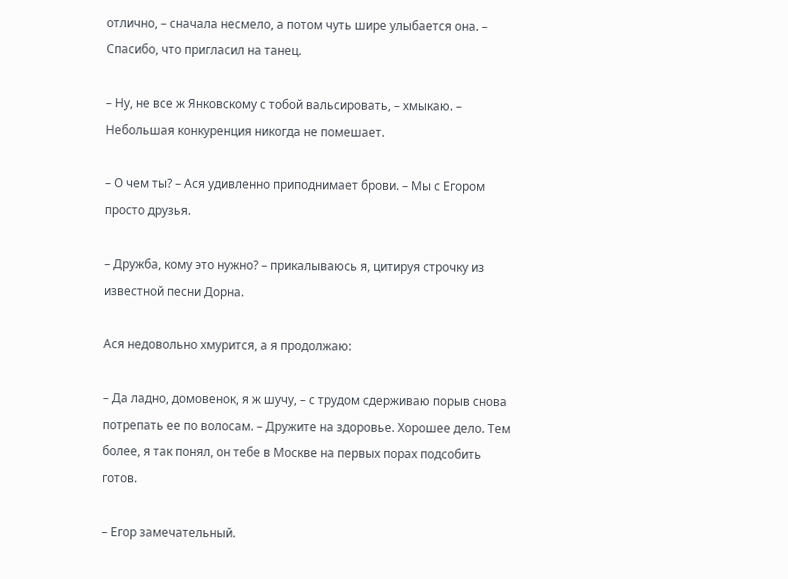отлично, – сначала несмело, а потом чуть шире улыбается она. – Спасибо, что пригласил на танец.

– Ну, не все ж Янковскому с тобой вальсировать, – хмыкаю. – Небольшая конкуренция никогда не помешает.

– О чем ты? – Ася удивленно приподнимает брови. – Мы с Егором просто друзья.

– Дружба, кому это нужно? – прикалываюсь я, цитируя строчку из известной песни Дорна.

Ася недовольно хмурится, а я продолжаю:

– Да ладно, домовенок, я ж шучу, – с трудом сдерживаю порыв снова потрепать ее по волосам. – Дружите на здоровье. Хорошее дело. Тем более, я так понял, он тебе в Москве на первых порах подсобить готов.

– Егор замечательный.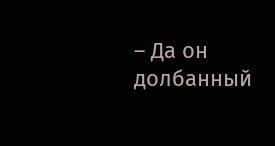– Да он долбанный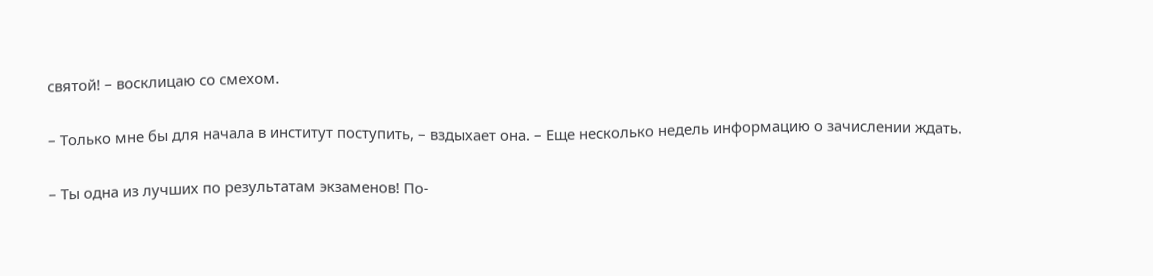святой! – восклицаю со смехом.

– Только мне бы для начала в институт поступить, – вздыхает она. – Еще несколько недель информацию о зачислении ждать.

– Ты одна из лучших по результатам экзаменов! По-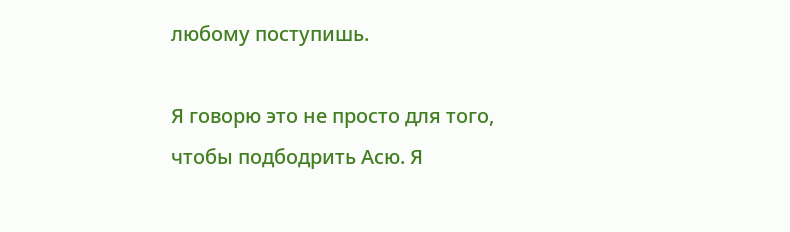любому поступишь.

Я говорю это не просто для того, чтобы подбодрить Асю. Я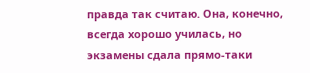правда так считаю. Она, конечно, всегда хорошо училась, но экзамены сдала прямо-таки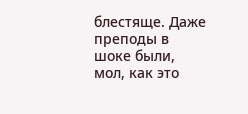блестяще. Даже преподы в шоке были, мол, как это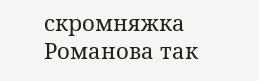скромняжка Романова так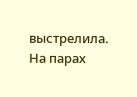выстрелила. На парах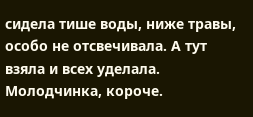сидела тише воды, ниже травы, особо не отсвечивала. А тут взяла и всех уделала. Молодчинка, короче.